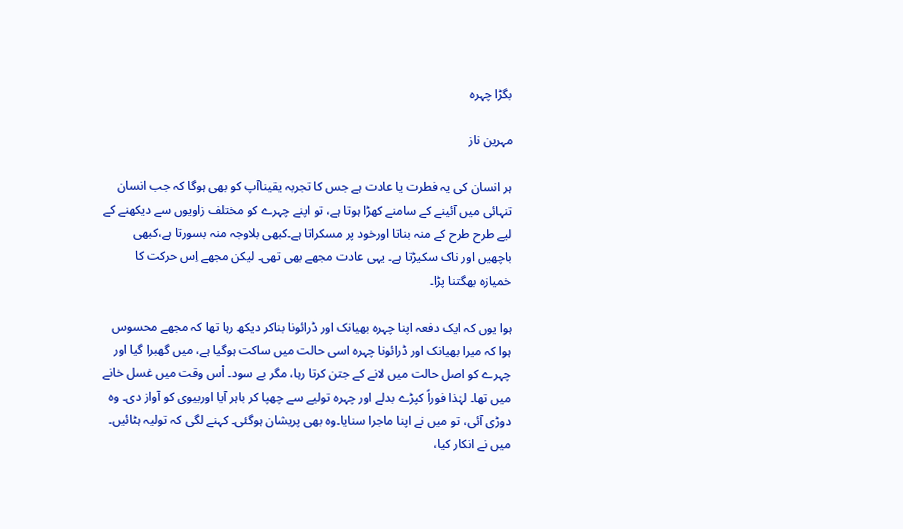بگڑا چہرہ

مہرین ناز

ہر انسان کی یہ فطرت یا عادت ہے جس کا تجربہ یقیناآپ کو بھی ہوگا کہ جب انسان تنہائی میں آئینے کے سامنے کھڑا ہوتا ہے، تو اپنے چہرے کو مختلف زاویوں سے دیکھنے کے لیے طرح طرح کے منہ بناتا اورخود پر مسکراتا ہے۔کبھی بلاوجہ منہ بسورتا ہے،کبھی باچھیں اور ناک سکیڑتا ہے۔ یہی عادت مجھے بھی تھی۔ لیکن مجھے اِس حرکت کا خمیازہ بھگتنا پڑا۔

ہوا یوں کہ ایک دفعہ اپنا چہرہ بھیانک اور ڈرائونا بناکر دیکھ رہا تھا کہ مجھے محسوس ہوا کہ میرا بھیانک اور ڈرائونا چہرہ اسی حالت میں ساکت ہوگیا ہے، میں گھبرا گیا اور چہرے کو اصل حالت میں لانے کے جتن کرتا رہا، مگر بے سود۔ اْس وقت میں غسل خانے میں تھا۔ لہٰذا فوراً کپڑے بدلے اور چہرہ تولیے سے چھپا کر باہر آیا اوربیوی کو آواز دی۔ وہ دوڑی آئی، تو میں نے اپنا ماجرا سنایا۔وہ بھی پریشان ہوگئی۔ کہنے لگی کہ تولیہ ہٹائیں۔ میں نے انکار کیا،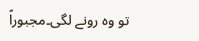تو وہ رونے لگی۔مجبوراً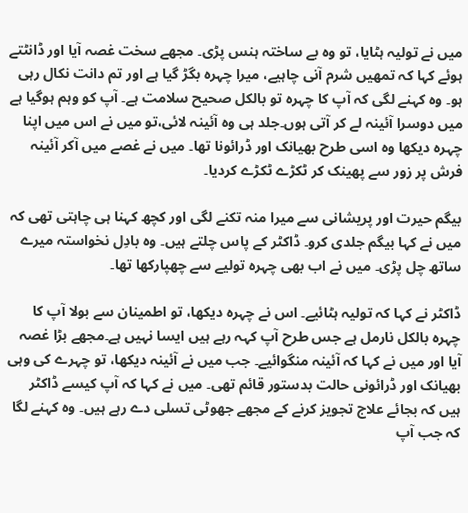میں نے تولیہ ہٹایا، تو وہ بے ساختہ ہنس پڑی۔ مجھے سخت غصہ آیا اور ڈانٹتے ہوئے کہا کہ تمھیں شرم آنی چاہیے، میرا چہرہ بگڑ گیا ہے اور تم دانت نکال رہی ہو۔ وہ کہنے لگی کہ آپ کا چہرہ تو بالکل صحیح سلامت ہے۔ آپ کو وہم ہوگیا ہے میں دوسرا آئینہ لے کر آتی ہوں۔جلد ہی وہ آئینہ لائی،تو میں نے اس میں اپنا چہرہ دیکھا وہ اسی طرح بھیانک اور ڈرائونا تھا۔ میں نے غصے میں آکر آئینہ فرش پر زور سے پھینک کر ٹکڑے ٹکڑے کردیا۔

بیگم حیرت اور پریشانی سے میرا منہ تکنے لگی اور کچھ کہنا ہی چاہتی تھی کہ میں نے کہا بیگم جلدی کرو۔ ڈاکٹر کے پاس چلتے ہیں۔ وہ بادِل نخواستہ میرے ساتھ چل پڑی۔ میں نے اب بھی چہرہ تولیے سے چھپارکھا تھا۔

ڈاکٹر نے کہا کہ تولیہ ہٹائیے۔ اس نے چہرہ دیکھا، تو اطمینان سے بولا آپ کا چہرہ بالکل نارمل ہے جس طرح آپ کہہ رہے ہیں ایسا نہیں ہے۔مجھے بڑا غصہ آیا اور میں نے کہا کہ آئینہ منگوائیے۔ جب میں نے آئینہ دیکھا، تو چہرے کی وہی بھیانک اور ڈرائونی حالت بدستور قائم تھی۔ میں نے کہا کہ آپ کیسے ڈاکٹر ہیں کہ بجائے علاج تجویز کرنے کے مجھے جھوٹی تسلی دے رہے ہیں۔ وہ کہنے لگا کہ جب آپ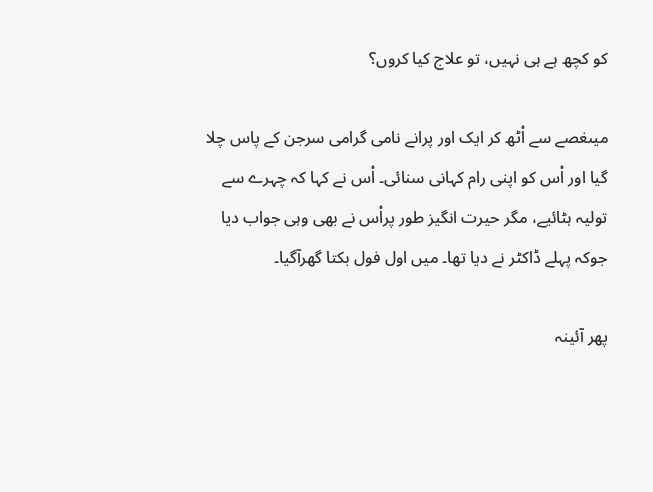کو کچھ ہے ہی نہیں، تو علاج کیا کروں؟

میںغصے سے اْٹھ کر ایک اور پرانے نامی گرامی سرجن کے پاس چلا گیا اور اْس کو اپنی رام کہانی سنائی۔ اْس نے کہا کہ چہرے سے تولیہ ہٹائیے، مگر حیرت انگیز طور پراْس نے بھی وہی جواب دیا جوکہ پہلے ڈاکٹر نے دیا تھا۔ میں اول فول بکتا گھرآگیا۔

پھر آئینہ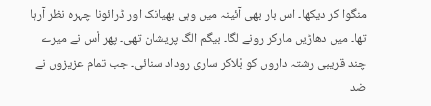منگوا کر دیکھا۔ اس بار بھی آئینہ میں وہی بھیانک اور ڈرائونا چہرہ نظر آرہا تھا۔ میں دھاڑیں مارکر رونے لگا۔ بیگم الگ پریشان تھی۔ پھر اْس نے میرے چند قریبی رشتہ داروں کو بْلاکر ساری روداد سنائی۔ جب تمام عزیزوں نے ضد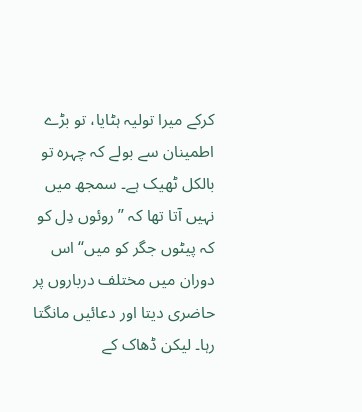کرکے میرا تولیہ ہٹایا، تو بڑے اطمینان سے بولے کہ چہرہ تو بالکل ٹھیک ہے۔ سمجھ میں نہیں آتا تھا کہ ’’روئوں دِل کو کہ پیٹوں جگر کو میں‘‘ اس دوران میں مختلف درباروں پر حاضری دیتا اور دعائیں مانگتا رہا۔ لیکن ڈھاک کے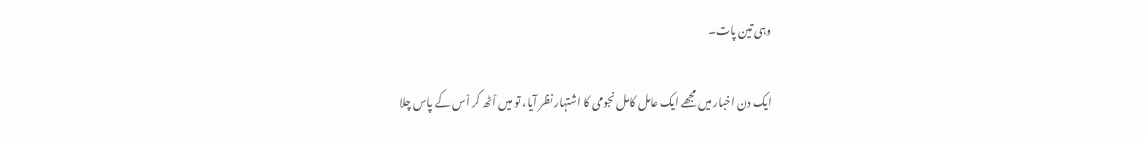وہی تین پات۔

ایک دن اخبار میں مجھے ایک عامل کامل نجومی کا اشتہار نظر آیا، تو میں اْٹھ کر اْس کے پاس چلا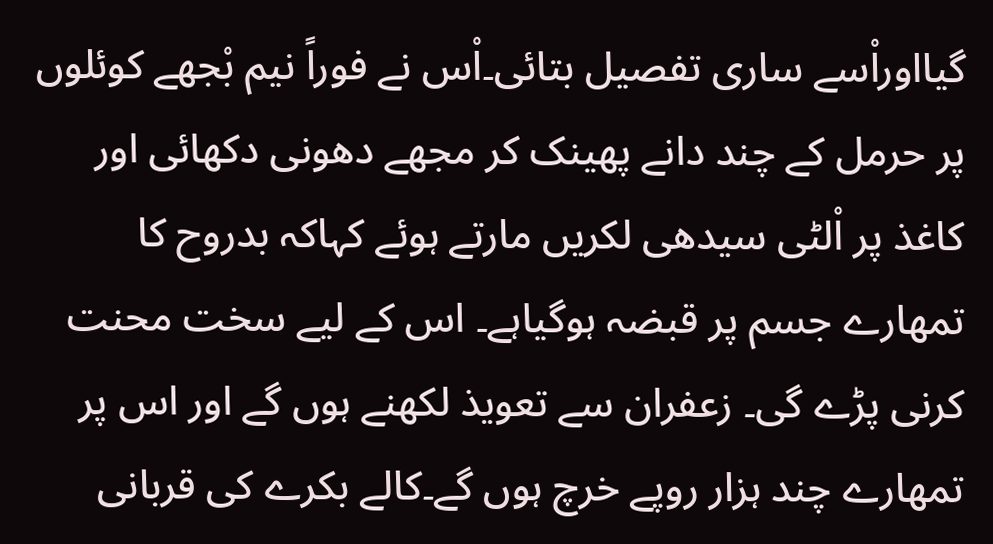گیااوراْسے ساری تفصیل بتائی۔اْس نے فوراً نیم بْجھے کوئلوں پر حرمل کے چند دانے پھینک کر مجھے دھونی دکھائی اور کاغذ پر اْلٹی سیدھی لکریں مارتے ہوئے کہاکہ بدروح کا تمھارے جسم پر قبضہ ہوگیاہے۔ اس کے لیے سخت محنت کرنی پڑے گی۔ زعفران سے تعویذ لکھنے ہوں گے اور اس پر تمھارے چند ہزار روپے خرچ ہوں گے۔کالے بکرے کی قربانی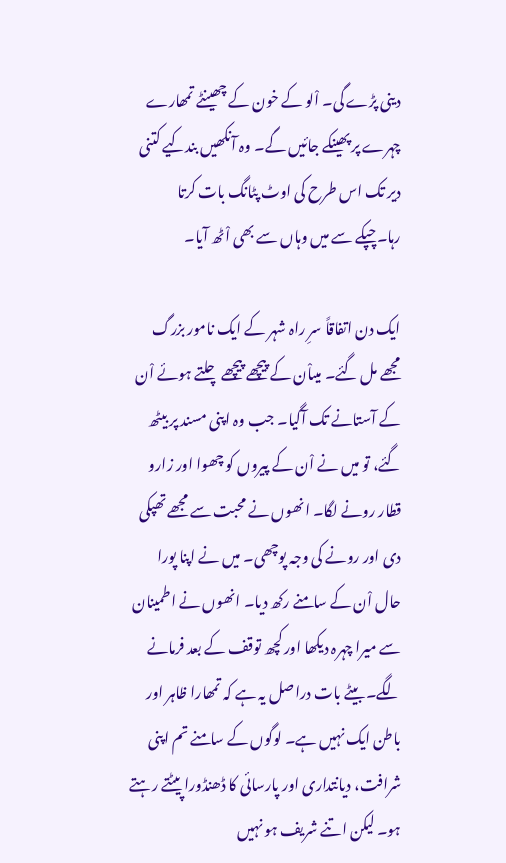دینی پڑے گی۔ اْلو کے خون کے چھینٹے تمھارے چہرے پر پھینکے جائیں گے۔ وہ آنکھیں بندکیے کتنی دیر تک اس طرح کی اوٹ پٹانگ بات کرتا رہا۔چپکے سے میں وہاں سے بھی اْٹھ آیا۔

ایک دن اتفاقاً سرِ راہ شہر کے ایک نامور بزرگ مجھے مل گئے۔ میںاْن کے پیچھے پیچھے چلتے ہوئے اْن کے آستانے تک آگیا۔ جب وہ اپنی مسند پر بیٹھ گئے، تو میں نے اْن کے پیروں کو چھوا اور زارو قطار رونے لگا۔ انھوں نے محبت سے مجھے تھپکی دی اور رونے کی وجہ پوچھی۔ میں نے اپنا پورا حال اْن کے سامنے رکھ دیا۔ انھوں نے اطمینان سے میرا چہرہ دیکھا اور کچھ توقف کے بعد فرمانے لگے۔ بیٹے بات دراصل یہ ہے کہ تمھارا ظاہر اور باطن ایک نہیں ہے۔ لوگوں کے سامنے تم اپنی شرافت، دیانتداری اور پارسائی کا ڈھنڈورا پیٹتے رہتے ہو۔ لیکن اتنے شریف ہو نہیں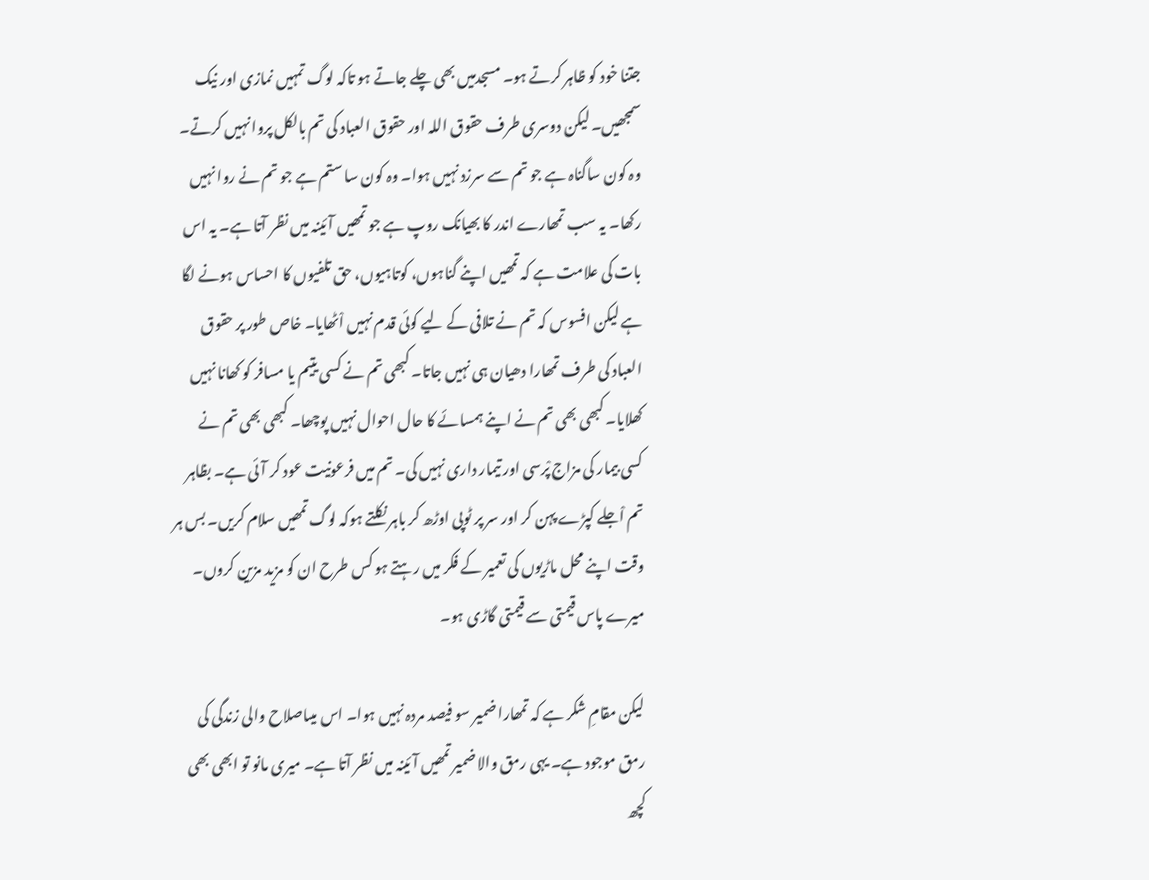جتنا خود کو ظاہر کرتے ہو۔ مسجدمیں بھی چلے جاتے ہو تاکہ لوگ تمہیں نمازی اور نیک سمجھیں۔ لیکن دوسری طرف حقوق اللہ اور حقوق العباد کی تم بالکل پروا نہیں کرتے۔ وہ کون ساگناہ ہے جو تم سے سرزد نہیں ہوا۔ وہ کون سا ستم ہے جو تم نے روا نہیں رکھا۔ یہ سب تمھارے اندر کا بھیانک روپ ہے جو تمھیں آئینہ میں نظر آتا ہے۔ یہ اس بات کی علامت ہے کہ تمھیں اپنے گناہوں، کوتاہیوں، حق تلفیوں کا احساس ہونے لگا ہے لیکن افسوس کہ تم نے تلافی کے لیے کوئی قدم نہیں اْٹھایا۔ خاص طور پر حقوق العباد کی طرف تمھارا دھیان ہی نہیں جاتا۔ کبھی تم نے کسی یتیم یا مسافر کو کھانا نہیں کھلایا۔ کبھی بھی تم نے اپنے ہمسائے کا حال احوال نہیں پوچھا۔ کبھی بھی تم نے کسی بیمار کی مزاج پْرسی اور تیمار داری نہیں کی۔ تم میں فرعونیت عود کر آئی ہے۔ بظاہر تم اْجلے کپڑے پہن کر اور سر پر ٹوپی اوڑھ کر باہر نکلتے ہوکہ لوگ تمھیں سلام کریں۔ بس ہر وقت اپنے محل ماڑیوں کی تعمیر کے فکر میں رہتے ہو کس طرح ان کو مزید مزین کروں۔ میرے پاس قیمتی سے قیمتی گاڑی ہو۔

لیکن مقامِ شکر ہے کہ تمھارا ضمیر سو فیصد مردہ نہیں ہوا۔ اس میںاصلاح والی زندگی کی رمق موجود ہے۔ یہی رمق والا ضمیر تمھیں آئینہ میں نظر آتا ہے۔ میری مانو تو ابھی بھی کچھ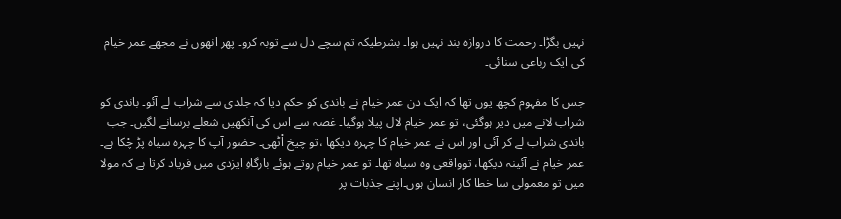نہیں بگڑا۔ رحمت کا دروازہ بند نہیں ہوا۔ بشرطیکہ تم سچے دل سے توبہ کرو۔ پھر انھوں نے مجھے عمر خیام کی ایک رباعی سنائی۔

جس کا مفہوم کچھ یوں تھا کہ ایک دن عمر خیام نے باندی کو حکم دیا کہ جلدی سے شراب لے آئو۔ باندی کو شراب لانے میں دیر ہوگئی، تو عمر خیام لال پیلا ہوگیا۔ غصہ سے اس کی آنکھیں شعلے برسانے لگیں۔ جب باندی شراب لے کر آئی اور اس نے عمر خیام کا چہرہ دیکھا ،تو چیخ اْٹھی۔ حضور آپ کا چہرہ سیاہ پڑ چْکا ہے۔ عمر خیام نے آئینہ دیکھا، توواقعی وہ سیاہ تھا۔ تو عمر خیام روتے ہوئے بارگاہِ ایزدی میں فریاد کرتا ہے کہ مولا میں تو معمولی سا خطا کار انسان ہوں۔اپنے جذبات پر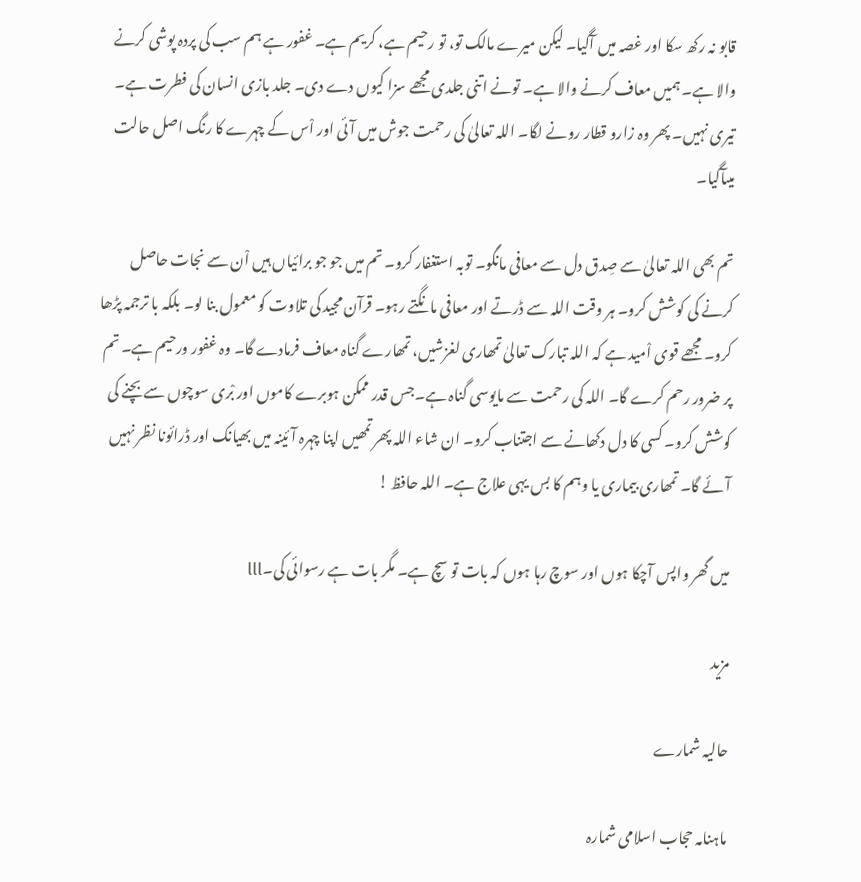قابو نہ رکھ سکا اور غصہ میں آگیا۔ لیکن میرے مالک تو، تو رحیم ہے، کریم ہے۔ غفور ہے ہم سب کی پردہ پوشی کرنے والا ہے۔ ہمیں معاف کرنے والا ہے۔ تونے اتنی جلدی مجھے سزا کیوں دے دی۔ جلد بازی انسان کی فطرت ہے۔ تیری نہیں۔ پھر وہ زارو قطار رونے لگا۔ اللہ تعالیٰ کی رحمت جوش میں آئی اور اْس کے چہرے کا رنگ اصل حالت میںآگیا۔

تم بھی اللہ تعالیٰ سے صِدق دل سے معافی مانگو۔ توبہ استغفار کرو۔ تم میں جو جو برائیاں ہیں اْن سے نجات حاصل کرنے کی کوشش کرو۔ ہر وقت اللہ سے ڈرتے اور معافی مانگتے رہو۔ قرآن مجید کی تلاوت کو معمول بنا لو۔ بلکہ با ترجمہ پڑھا کرو۔ مجھے قوی اْمید ہے کہ اللہ تبارک تعالیٰ تمھاری لغزشیں، تمھارے گناہ معاف فرمادے گا۔ وہ غفور ورحیم ہے۔ تم پر ضرور رحم کرے گا۔ اللہ کی رحمت سے مایوسی گناہ ہے۔جس قدر ممکن ہوبرے کاموں اور بْری سوچوں سے بچنے کی کوشش کرو۔ کسی کا دل دکھانے سے اجتناب کرو۔ ان شاء اللہ پھر تمھیں اپنا چہرہ آئینہ میں بھیانک اور ڈرائونا نظر نہیں آئے گا۔ تمھاری بیماری یا وہم کا بس یہی علاج ہے۔ اللہ حافظ !

میں گھر واپس آچکا ہوں اور سوچ رہا ہوں کہ بات تو سچ ہے۔ مگر بات ہے رسوائی کی۔lll

مزید

حالیہ شمارے

ماہنامہ حجاب اسلامی شمارہ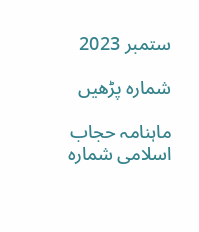ستمبر 2023

شمارہ پڑھیں

ماہنامہ حجاب اسلامی شمارہ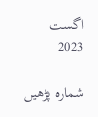اگست 2023

شمارہ پڑھیں